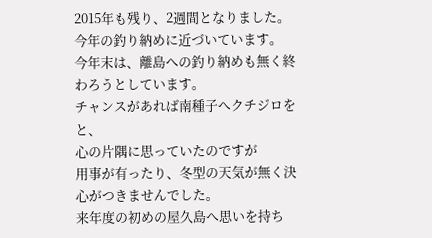2015年も残り、2週間となりました。
今年の釣り納めに近づいています。
今年末は、離島への釣り納めも無く終わろうとしています。
チャンスがあれば南種子へクチジロをと、
心の片隅に思っていたのですが
用事が有ったり、冬型の天気が無く決心がつきませんでした。
来年度の初めの屋久島へ思いを持ち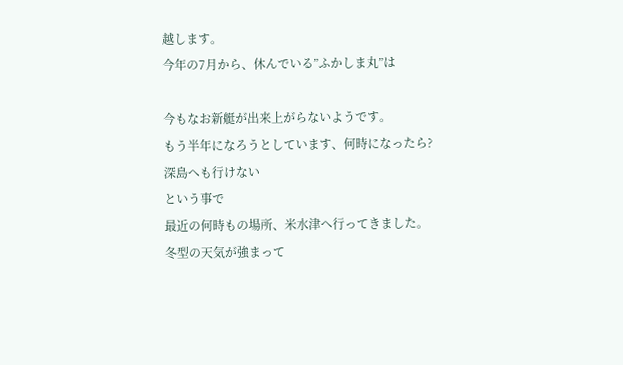越します。
今年の7月から、休んでいる”ふかしま丸”は

今もなお新艇が出来上がらないようです。
もう半年になろうとしています、何時になったら?
深島へも行けない
という事で
最近の何時もの場所、米水津へ行ってきました。
冬型の天気が強まって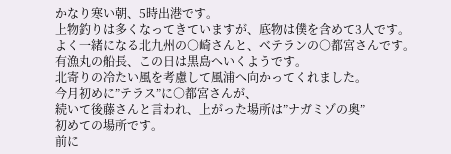かなり寒い朝、5時出港です。
上物釣りは多くなってきていますが、底物は僕を含めて3人です。
よく一緒になる北九州の○崎さんと、ベテランの○都宮さんです。
有漁丸の船長、この日は黒島へいくようです。
北寄りの冷たい風を考慮して風浦へ向かってくれました。
今月初めに”テラス”に○都宮さんが、
続いて後藤さんと言われ、上がった場所は”ナガミゾの奥”
初めての場所です。
前に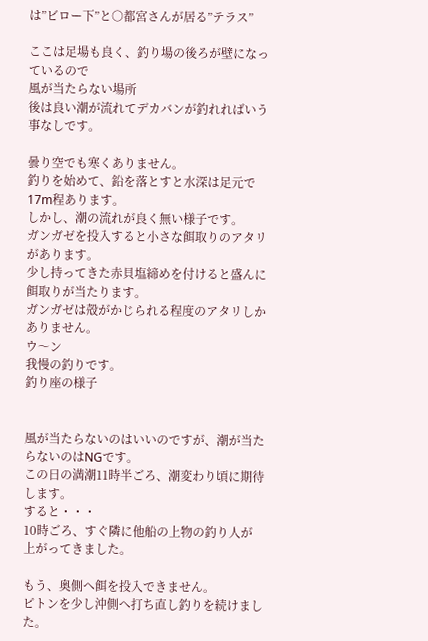は”ビロー下”と○都宮さんが居る”テラス”

ここは足場も良く、釣り場の後ろが壁になっているので
風が当たらない場所
後は良い潮が流れてデカバンが釣れればいう事なしです。

曇り空でも寒くありません。
釣りを始めて、鉛を落とすと水深は足元で17m程あります。
しかし、潮の流れが良く無い様子です。
ガンガゼを投入すると小さな餌取りのアタリがあります。
少し持ってきた赤貝塩締めを付けると盛んに餌取りが当たります。
ガンガゼは殻がかじられる程度のアタリしかありません。
ウ〜ン
我慢の釣りです。
釣り座の様子


風が当たらないのはいいのですが、潮が当たらないのはNGです。
この日の満潮11時半ごろ、潮変わり頃に期待します。
すると・・・
10時ごろ、すぐ隣に他船の上物の釣り人が上がってきました。

もう、奥側へ餌を投入できません。
ピトンを少し沖側へ打ち直し釣りを続けました。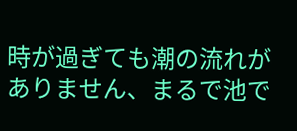時が過ぎても潮の流れがありません、まるで池で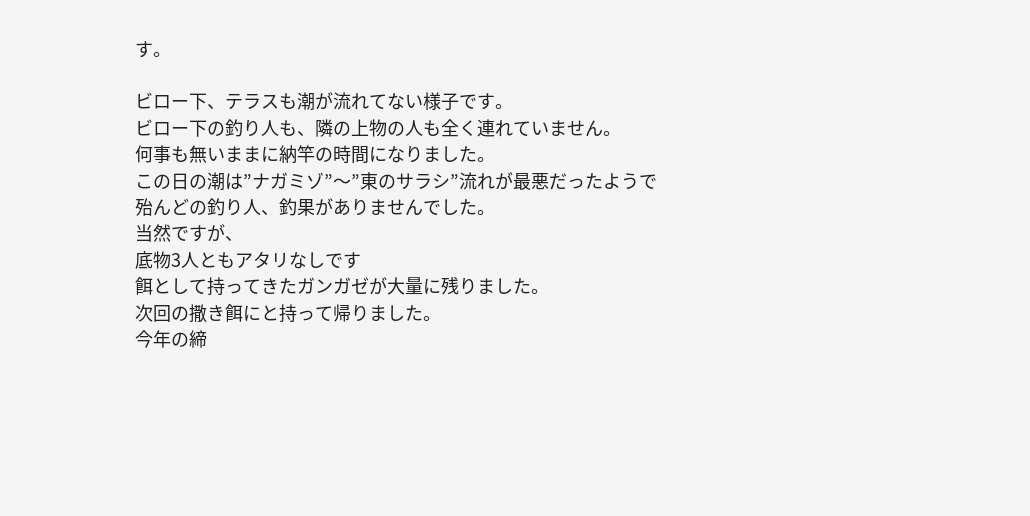す。

ビロー下、テラスも潮が流れてない様子です。
ビロー下の釣り人も、隣の上物の人も全く連れていません。
何事も無いままに納竿の時間になりました。
この日の潮は”ナガミゾ”〜”東のサラシ”流れが最悪だったようで
殆んどの釣り人、釣果がありませんでした。
当然ですが、
底物3人ともアタリなしです
餌として持ってきたガンガゼが大量に残りました。
次回の撒き餌にと持って帰りました。
今年の締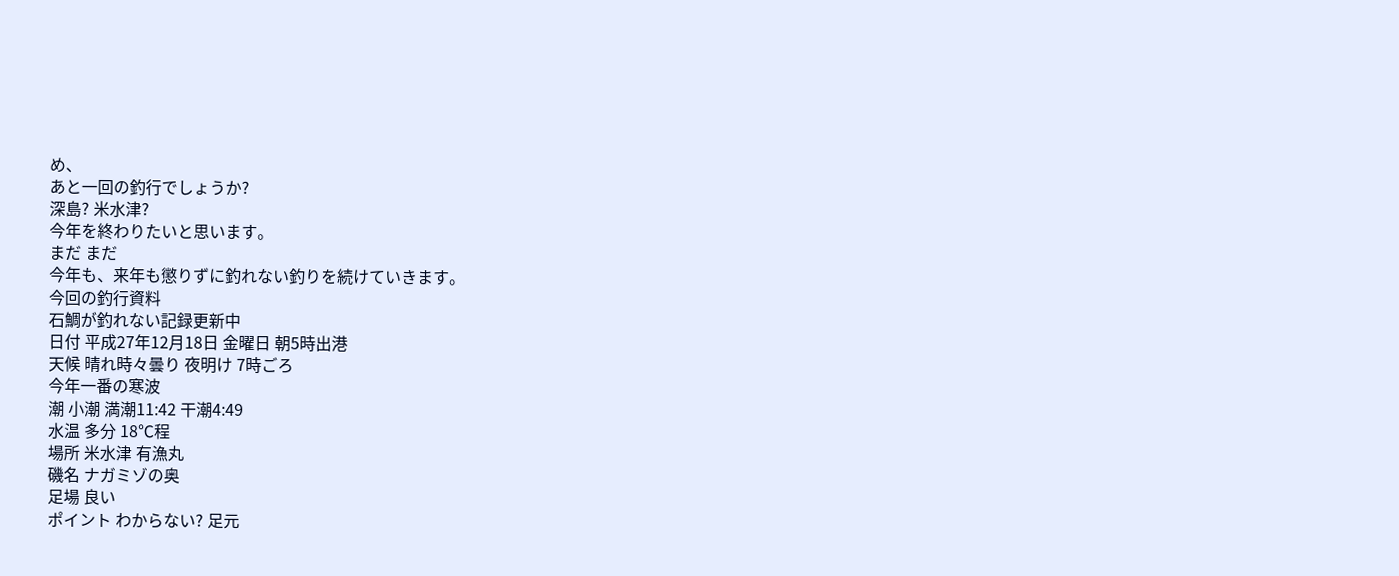め、
あと一回の釣行でしょうか?
深島? 米水津?
今年を終わりたいと思います。
まだ まだ
今年も、来年も懲りずに釣れない釣りを続けていきます。
今回の釣行資料
石鯛が釣れない記録更新中
日付 平成27年12月18日 金曜日 朝5時出港
天候 晴れ時々曇り 夜明け 7時ごろ
今年一番の寒波
潮 小潮 満潮11:42 干潮4:49
水温 多分 18℃程
場所 米水津 有漁丸
磯名 ナガミゾの奥
足場 良い
ポイント わからない? 足元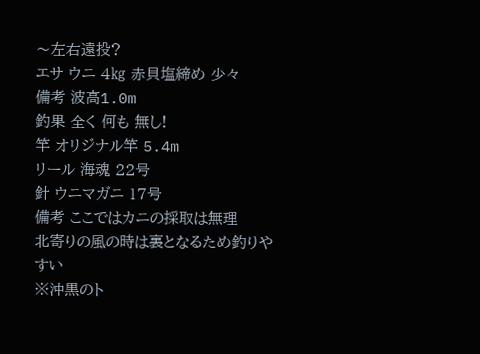〜左右遠投?
エサ ウニ 4㎏ 赤貝塩締め 少々
備考 波高1.0m
釣果 全く 何も 無し!
竿 オリジナル竿 5.4m
リール 海魂 22号
針 ウニマガニ 17号
備考 ここではカニの採取は無理
北寄りの風の時は裏となるため釣りやすい
※沖黒のト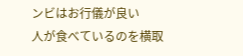ンビはお行儀が良い
人が食べているのを横取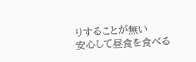りすることが無い
安心して昼食を食べる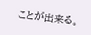ことが出来る。